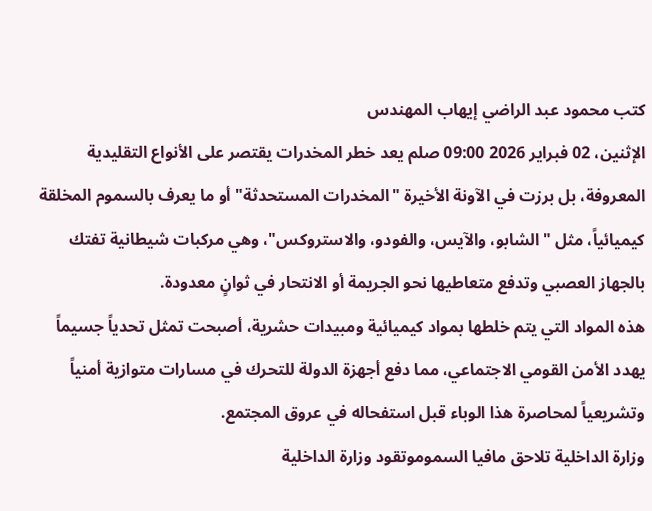كتب محمود عبد الراضي إيهاب المهندس
الإثنين، 02 فبراير 2026 09:00 صلم يعد خطر المخدرات يقتصر على الأنواع التقليدية المعروفة، بل برزت في الآونة الأخيرة "المخدرات المستحدثة" أو ما يعرف بالسموم المخلقة كيميائياً، مثل "الشابو، والآيس، والفودو، والاستروكس"، وهي مركبات شيطانية تفتك بالجهاز العصبي وتدفع متعاطيها نحو الجريمة أو الانتحار في ثوانٍ معدودة.
هذه المواد التي يتم خلطها بمواد كيميائية ومبيدات حشرية، أصبحت تمثل تحدياً جسيماً يهدد الأمن القومي الاجتماعي، مما دفع أجهزة الدولة للتحرك في مسارات متوازية أمنياً وتشريعياً لمحاصرة هذا الوباء قبل استفحاله في عروق المجتمع.
وزارة الداخلية تلاحق مافيا السموموتقود وزارة الداخلية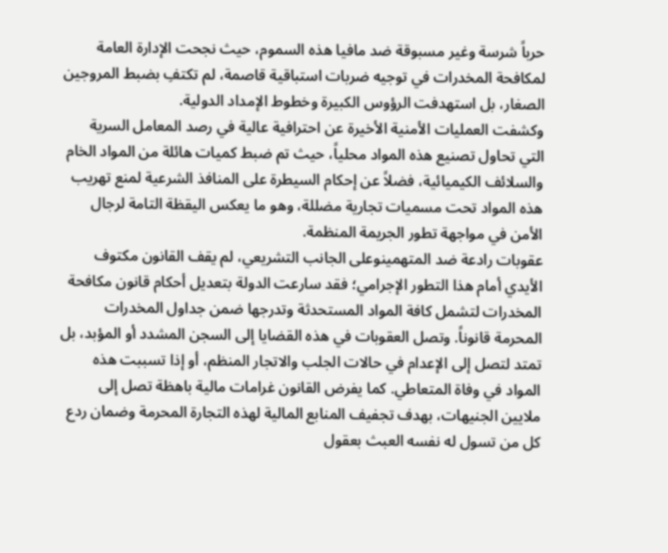حرباً شرسة وغير مسبوقة ضد مافيا هذه السموم، حيث نجحت الإدارة العامة لمكافحة المخدرات في توجيه ضربات استباقية قاصمة، لم تكتفِ بضبط المروجين الصغار، بل استهدفت الرؤوس الكبيرة وخطوط الإمداد الدولية.
وكشفت العمليات الأمنية الأخيرة عن احترافية عالية في رصد المعامل السرية التي تحاول تصنيع هذه المواد محلياً، حيث تم ضبط كميات هائلة من المواد الخام والسلائف الكيميائية، فضلاً عن إحكام السيطرة على المنافذ الشرعية لمنع تهريب هذه المواد تحت مسميات تجارية مضللة، وهو ما يعكس اليقظة التامة لرجال الأمن في مواجهة تطور الجريمة المنظمة.
عقوبات رادعة ضد المتهمينوعلى الجانب التشريعي، لم يقف القانون مكتوف الأيدي أمام هذا التطور الإجرامي؛ فقد سارعت الدولة بتعديل أحكام قانون مكافحة المخدرات لتشمل كافة المواد المستحدثة وتدرجها ضمن جداول المخدرات المحرمة قانوناً. وتصل العقوبات في هذه القضايا إلى السجن المشدد أو المؤبد، بل تمتد لتصل إلى الإعدام في حالات الجلب والاتجار المنظم، أو إذا تسببت هذه المواد في وفاة المتعاطي. كما يفرض القانون غرامات مالية باهظة تصل إلى ملايين الجنيهات، بهدف تجفيف المنابع المالية لهذه التجارة المحرمة وضمان ردع كل من تسول له نفسه العبث بعقول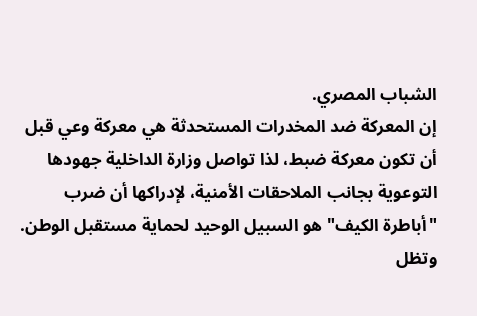الشباب المصري.
إن المعركة ضد المخدرات المستحدثة هي معركة وعي قبل أن تكون معركة ضبط، لذا تواصل وزارة الداخلية جهودها التوعوية بجانب الملاحقات الأمنية، لإدراكها أن ضرب "أباطرة الكيف" هو السبيل الوحيد لحماية مستقبل الوطن.
وتظل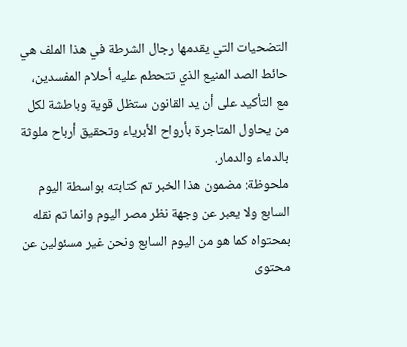التضحيات التي يقدمها رجال الشرطة في هذا الملف هي حائط الصد المنيع الذي تتحطم عليه أحلام المفسدين، مع التأكيد على أن يد القانون ستظل قوية وباطشة لكل من يحاول المتاجرة بأرواح الأبرياء وتحقيق أرباح ملوثة بالدماء والدمار.
ملحوظة: مضمون هذا الخبر تم كتابته بواسطة اليوم السابع ولا يعبر عن وجهة نظر مصر اليوم وانما تم نقله بمحتواه كما هو من اليوم السابع ونحن غير مسئولين عن محتوى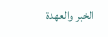الخبر والعهدة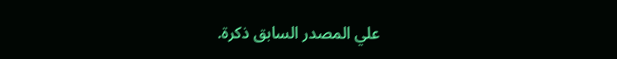علي المصدر السابق ذكرة.